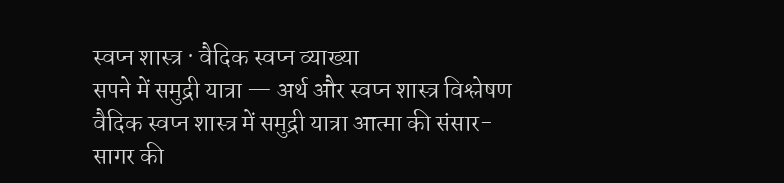स्वप्न शास्त्र · वैदिक स्वप्न व्याख्या
सपने में समुद्री यात्रा — अर्थ और स्वप्न शास्त्र विश्लेषण
वैदिक स्वप्न शास्त्र में समुद्री यात्रा आत्मा की संसार-सागर की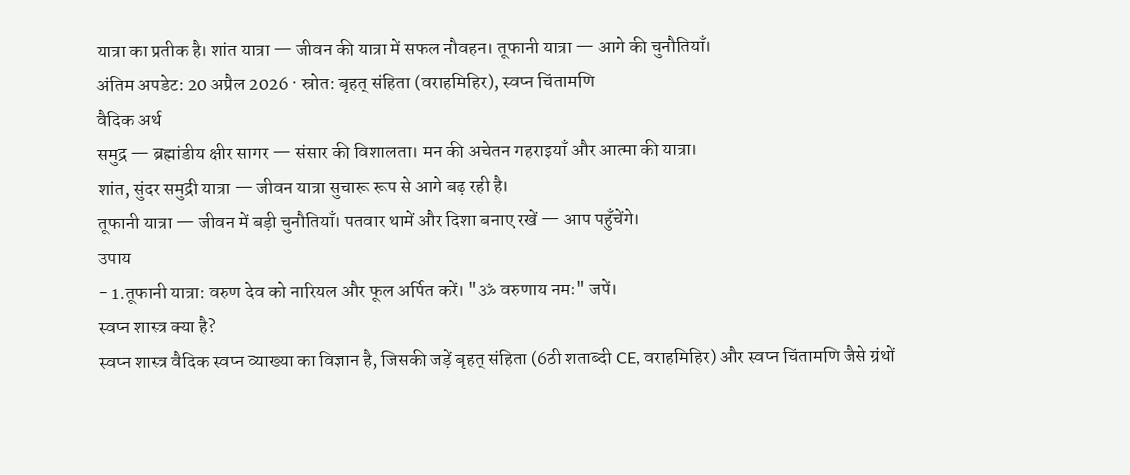यात्रा का प्रतीक है। शांत यात्रा — जीवन की यात्रा में सफल नौवहन। तूफानी यात्रा — आगे की चुनौतियाँ।
अंतिम अपडेट: 20 अप्रैल 2026 · स्रोत: बृहत् संहिता (वराहमिहिर), स्वप्न चिंतामणि
वैदिक अर्थ
समुद्र — ब्रह्मांडीय क्षीर सागर — संसार की विशालता। मन की अचेतन गहराइयाँ और आत्मा की यात्रा।
शांत, सुंदर समुद्री यात्रा — जीवन यात्रा सुचारू रूप से आगे बढ़ रही है।
तूफानी यात्रा — जीवन में बड़ी चुनौतियाँ। पतवार थामें और दिशा बनाए रखें — आप पहुँचेंगे।
उपाय
- 1.तूफानी यात्रा: वरुण देव को नारियल और फूल अर्पित करें। "ॐ वरुणाय नमः" जपें।
स्वप्न शास्त्र क्या है?
स्वप्न शास्त्र वैदिक स्वप्न व्याख्या का विज्ञान है, जिसकी जड़ें बृहत् संहिता (6ठी शताब्दी CE, वराहमिहिर) और स्वप्न चिंतामणि जैसे ग्रंथों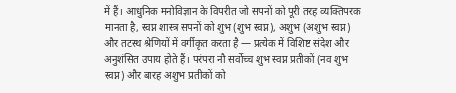में हैं। आधुनिक मनोविज्ञान के विपरीत जो सपनों को पूरी तरह व्यक्तिपरक मानता है, स्वप्न शास्त्र सपनों को शुभ (शुभ स्वप्न), अशुभ (अशुभ स्वप्न) और तटस्थ श्रेणियों में वर्गीकृत करता है — प्रत्येक में विशिष्ट संदेश और अनुशंसित उपाय होते हैं। परंपरा नौ सर्वोच्च शुभ स्वप्न प्रतीकों (नव शुभ स्वप्न) और बारह अशुभ प्रतीकों को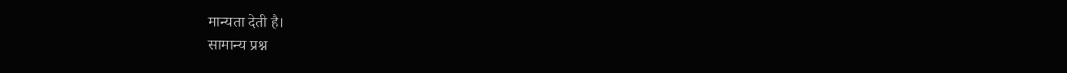मान्यता देती है।
सामान्य प्रश्न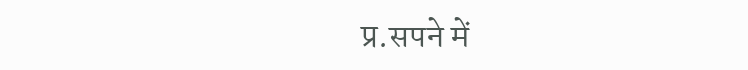प्र.सपने में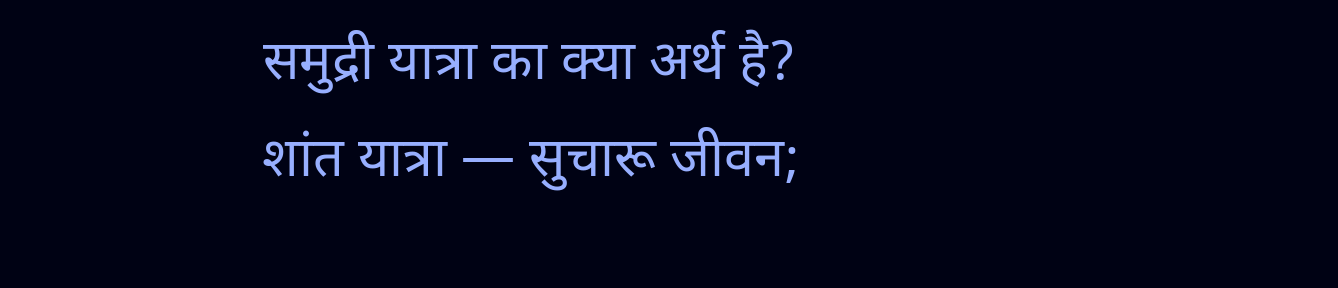समुद्री यात्रा का क्या अर्थ है?
शांत यात्रा — सुचारू जीवन;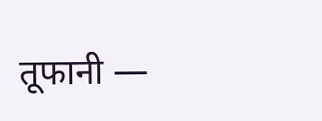तूफानी —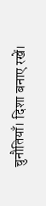चुनौतियाँ। दिशा बनाए रखें।